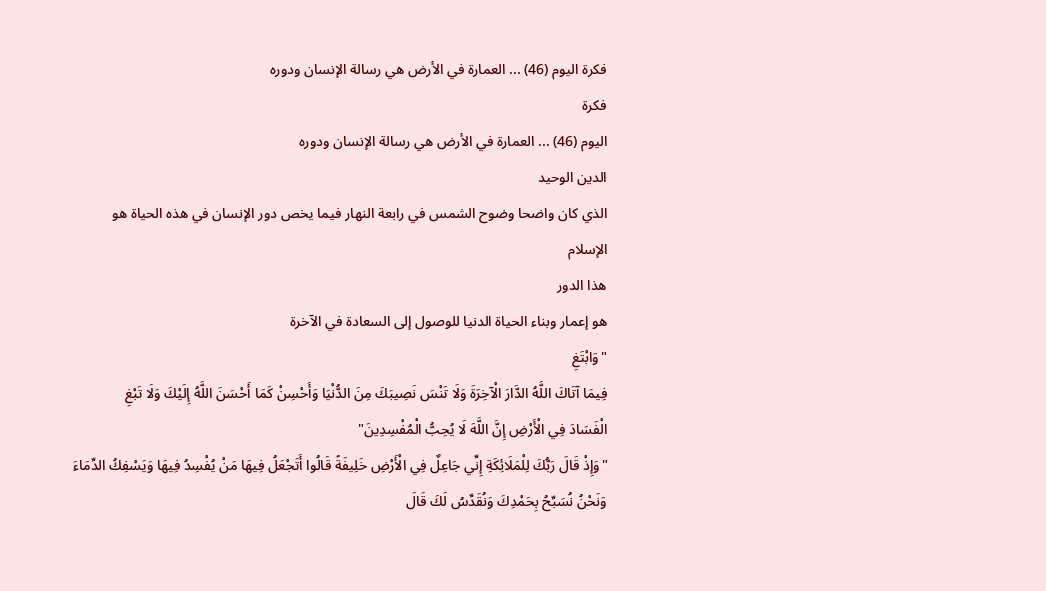فكرة اليوم (46) ... العمارة في الأرض هي رسالة الإنسان ودوره
فكرة
اليوم (46) ... العمارة في الأرض هي رسالة الإنسان ودوره
الدين الوحيد
الذي كان واضحا وضوح الشمس في رابعة النهار فيما يخص دور الإنسان في هذه الحياة هو
الإسلام
هذا الدور
هو إعمار وبناء الحياة الدنيا للوصول إلى السعادة في الآخرة
"وَابْتَغِ
فِيمَا آتَاكَ اللَّهُ الدَّارَ الْآخِرَةَ وَلَا تَنْسَ نَصِيبَكَ مِنَ الدُّنْيَا وَأَحْسِنْ كَمَا أَحْسَنَ اللَّهُ إِلَيْكَ وَلَا تَبْغِ
الْفَسَادَ فِي الْأَرْضِ إِنَّ اللَّهَ لَا يُحِبُّ الْمُفْسِدِينَ"
"وَإِذْ قَالَ رَبُّكَ لِلْمَلَائِكَةِ إِنِّي جَاعِلٌ فِي الْأَرْضِ خَلِيفَةً قَالُوا أَتَجْعَلُ فِيهَا مَنْ يُفْسِدُ فِيهَا وَيَسْفِكُ الدِّمَاءَ وَنَحْنُ نُسَبِّحُ بِحَمْدِكَ وَنُقَدِّسُ لَكَ قَالَ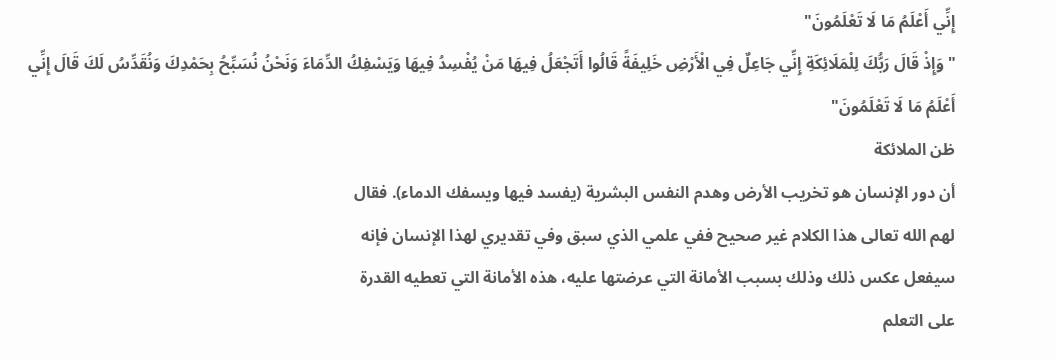إِنِّي أَعْلَمُ مَا لَا تَعْلَمُونَ"
"وَإِذْ قَالَ رَبُّكَ لِلْمَلَائِكَةِ إِنِّي جَاعِلٌ فِي الْأَرْضِ خَلِيفَةً قَالُوا أَتَجْعَلُ فِيهَا مَنْ يُفْسِدُ فِيهَا وَيَسْفِكُ الدِّمَاءَ وَنَحْنُ نُسَبِّحُ بِحَمْدِكَ وَنُقَدِّسُ لَكَ قَالَ إِنِّي أَعْلَمُ مَا لَا تَعْلَمُونَ"
ظن الملائكة
أن دور الإنسان هو تخريب الأرض وهدم النفس البشرية (يفسد فيها ويسفك الدماء). فقال
لهم الله تعالى هذا الكلام غير صحيح ففي علمي الذي سبق وفي تقديري لهذا الإنسان فإنه
سيفعل عكس ذلك وذلك بسبب الأمانة التي عرضتها عليه، هذه الأمانة التي تعطيه القدرة
على التعلم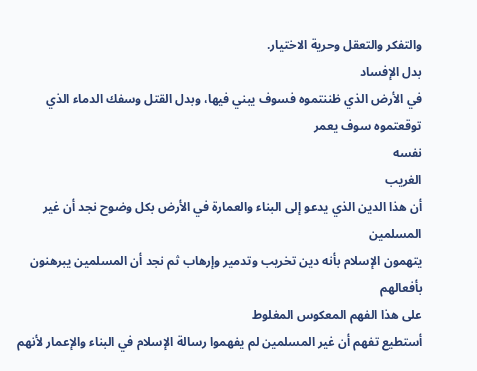والتفكر والتعقل وحرية الاختيار.
بدل الإفساد
في الأرض الذي ظننتموه فسوف يبني فيها، وبدل القتل وسفك الدماء الذي توقعتموه سوف يعمر
نفسه
الغريب
أن هذا الدين الذي يدعو إلى البناء والعمارة في الأرض بكل وضوح نجد أن غير المسلمين
يتهمون الإسلام بأنه دين تخريب وتدمير وإرهاب ثم نجد أن المسلمين يبرهنون بأفعالهم
على هذا الفهم المعكوس المغلوط
أستطيع تفهم أن غير المسلمين لم يفهموا رسالة الإسلام في البناء والإعمار لأنهم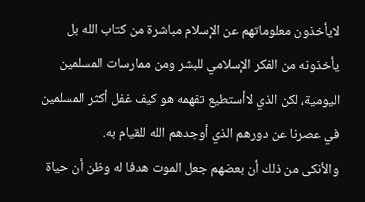لايأخذون معلوماتهم عن الإسلام مباشرة من كتاب الله بل يأخذونه من الفكر الإسلامي للبشر ومن ممارسات المسلمين اليومية، لكن الذي لاأستطيع تفهمه هو كيف غفل أكثر المسلمين في عصرنا عن دورهم الذي أوجدهم الله للقيام به.
والأنكى من ذلك أن بعضهم جعل الموت هدفا له وظن أن حياة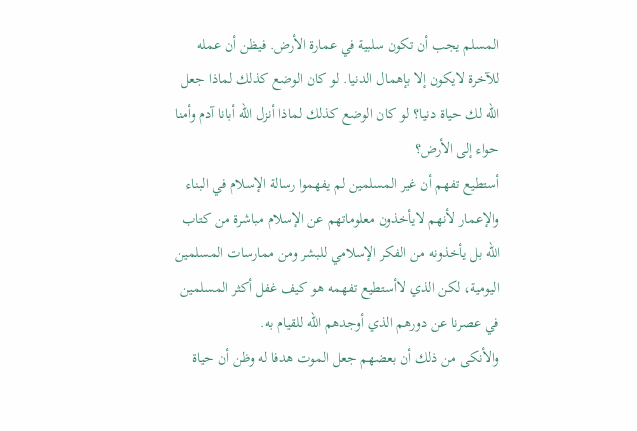المسلم يجب أن تكون سلبية في عمارة الأرض. فيظن أن عمله للآخرة لايكون إلا بإهمال الدنيا. لو كان الوضع كذلك لماذا جعل الله لك حياة دنيا؟ لو كان الوضع كذلك لماذا أنزل الله أبانا آدم وأمنا حواء إلى الأرض؟
أستطيع تفهم أن غير المسلمين لم يفهموا رسالة الإسلام في البناء والإعمار لأنهم لايأخذون معلوماتهم عن الإسلام مباشرة من كتاب الله بل يأخذونه من الفكر الإسلامي للبشر ومن ممارسات المسلمين اليومية، لكن الذي لاأستطيع تفهمه هو كيف غفل أكثر المسلمين في عصرنا عن دورهم الذي أوجدهم الله للقيام به.
والأنكى من ذلك أن بعضهم جعل الموت هدفا له وظن أن حياة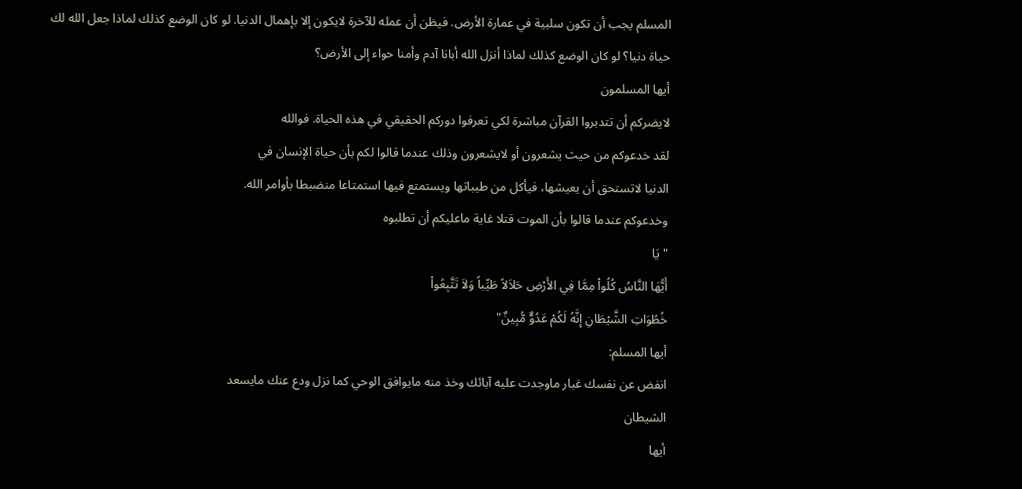المسلم يجب أن تكون سلبية في عمارة الأرض. فيظن أن عمله للآخرة لايكون إلا بإهمال الدنيا. لو كان الوضع كذلك لماذا جعل الله لك حياة دنيا؟ لو كان الوضع كذلك لماذا أنزل الله أبانا آدم وأمنا حواء إلى الأرض؟
أيها المسلمون
لايضركم أن تتدبروا القرآن مباشرة لكي تعرفوا دوركم الحقيقي في هذه الحياة. فوالله
لقد خدعوكم من حيث يشعرون أو لايشعرون وذلك عندما قالوا لكم بأن حياة الإنسان في
الدنيا لاتستحق أن يعيشها، فيأكل من طيباتها ويستمتع فيها استمتاعا منضبطا بأوامر الله.
وخدعوكم عندما قالوا بأن الموت قتلا غاية ماعليكم أن تطلبوه
"يَا
أَيُّهَا النَّاسُ كُلُواْ مِمَّا فِي الأَرْضِ حَلاَلاً طَيِّباً وَلاَ تَتَّبِعُواْ
خُطُوَاتِ الشَّيْطَانِ إِنَّهُ لَكُمْ عَدُوٌّ مُّبِينٌ"
أيها المسلم:
انفض عن نفسك غبار ماوجدت عليه آبائك وخذ منه مايوافق الوحي كما نزل ودع عنك مايسعد
الشيطان
أيها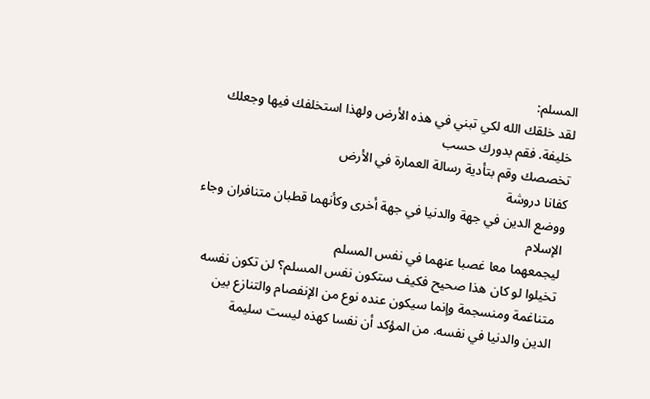المسلم:
لقد خلقك الله لكي تبني في هذه الأرض ولهذا استخلفك فيها وجعلك خليفة. فقم بدورك حسب
تخصصك وقم بتأدية رسالة العمارة في الأرض
كفانا دروشة
ووضع الدين في جهة والدنيا في جهة أخرى وكأنهما قطبان متنافران وجاء الإسلام
ليجمعهما معا غصبا عنهما في نفس المسلم
تخيلوا لو كان هذا صحيح فكيف ستكون نفس المسلم؟ لن تكون نفسه متناغمة ومنسجمة وإنما سيكون عنده نوع من الإنفصام والتنازع بين الدين والدنيا في نفسه. من المؤكد أن نفسا كهذه ليست سليمة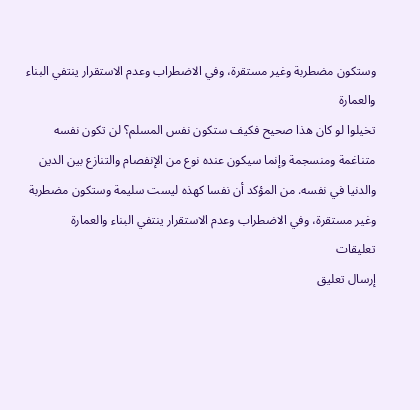وستكون مضطربة وغير مستقرة، وفي الاضطراب وعدم الاستقرار ينتفي البناء والعمارة
تخيلوا لو كان هذا صحيح فكيف ستكون نفس المسلم؟ لن تكون نفسه متناغمة ومنسجمة وإنما سيكون عنده نوع من الإنفصام والتنازع بين الدين والدنيا في نفسه. من المؤكد أن نفسا كهذه ليست سليمة وستكون مضطربة وغير مستقرة، وفي الاضطراب وعدم الاستقرار ينتفي البناء والعمارة
تعليقات
إرسال تعليق